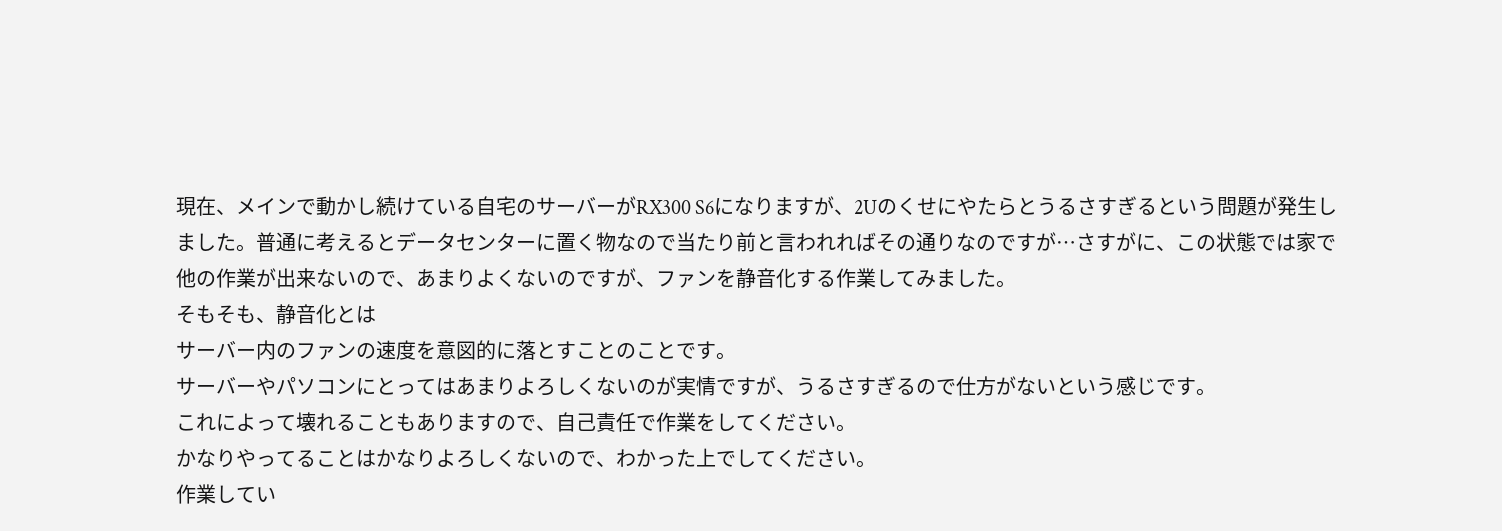現在、メインで動かし続けている自宅のサーバーがRX300 S6になりますが、2Uのくせにやたらとうるさすぎるという問題が発生しました。普通に考えるとデータセンターに置く物なので当たり前と言われればその通りなのですが…さすがに、この状態では家で他の作業が出来ないので、あまりよくないのですが、ファンを静音化する作業してみました。
そもそも、静音化とは
サーバー内のファンの速度を意図的に落とすことのことです。
サーバーやパソコンにとってはあまりよろしくないのが実情ですが、うるさすぎるので仕方がないという感じです。
これによって壊れることもありますので、自己責任で作業をしてください。
かなりやってることはかなりよろしくないので、わかった上でしてください。
作業してい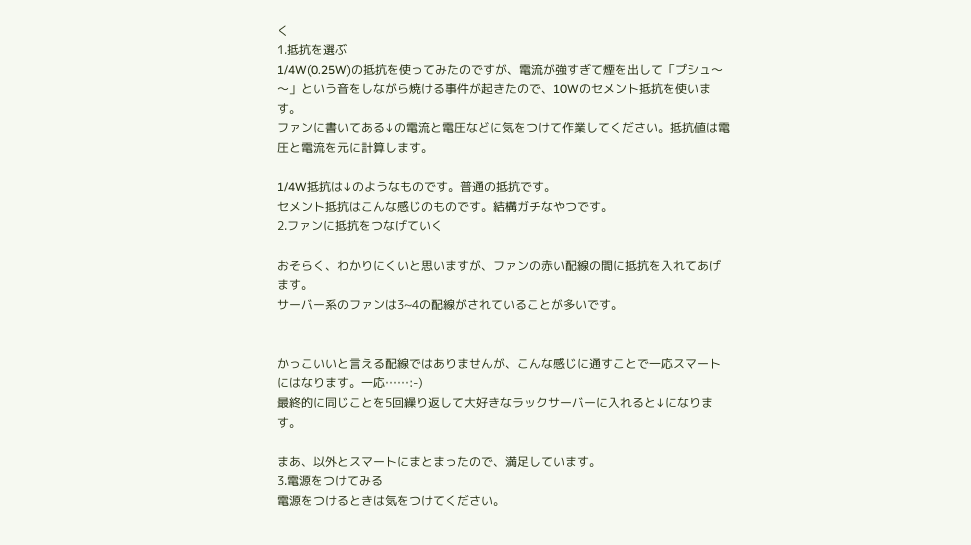く
1.抵抗を選ぶ
1/4W(0.25W)の抵抗を使ってみたのですが、電流が強すぎて煙を出して「プシュ〜〜」という音をしながら焼ける事件が起きたので、10Wのセメント抵抗を使います。
ファンに書いてある↓の電流と電圧などに気をつけて作業してください。抵抗値は電圧と電流を元に計算します。

1/4W抵抗は↓のようなものです。普通の抵抗です。
セメント抵抗はこんな感じのものです。結構ガチなやつです。
2.ファンに抵抗をつなげていく

おそらく、わかりにくいと思いますが、ファンの赤い配線の間に抵抗を入れてあげます。
サーバー系のファンは3~4の配線がされていることが多いです。


かっこいいと言える配線ではありませんが、こんな感じに通すことで一応スマートにはなります。一応……:-)
最終的に同じことを5回繰り返して大好きなラックサーバーに入れると↓になります。

まあ、以外とスマートにまとまったので、満足しています。
3.電源をつけてみる
電源をつけるときは気をつけてください。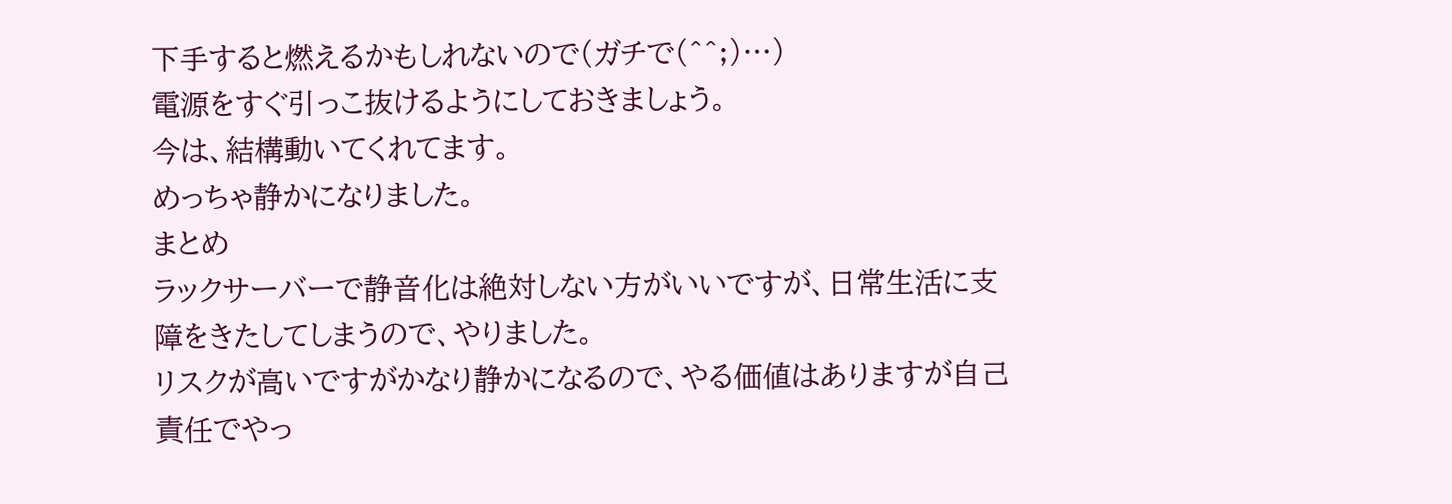下手すると燃えるかもしれないので(ガチで(^^;)…)
電源をすぐ引っこ抜けるようにしておきましょう。
今は、結構動いてくれてます。
めっちゃ静かになりました。
まとめ
ラックサーバーで静音化は絶対しない方がいいですが、日常生活に支障をきたしてしまうので、やりました。
リスクが高いですがかなり静かになるので、やる価値はありますが自己責任でやっ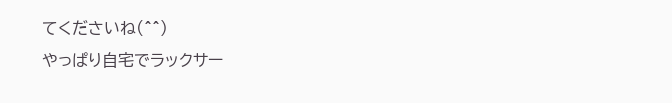てくださいね(^^)
やっぱり自宅でラックサー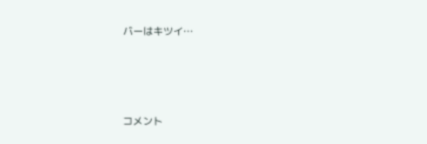バーはキツイ…




コメント